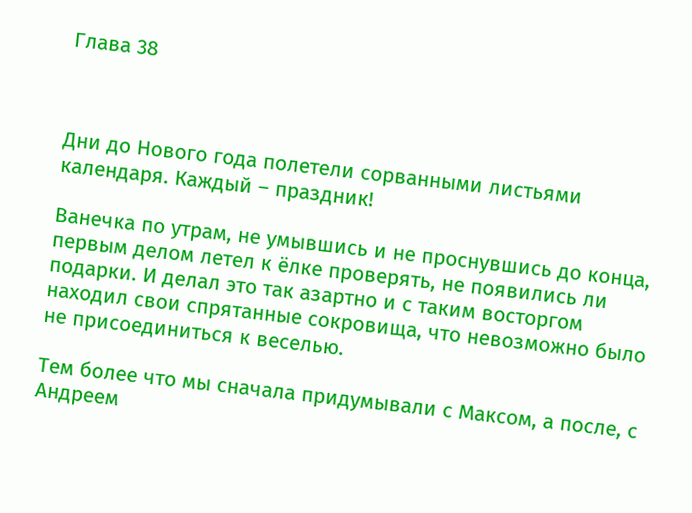Глава 38



Дни до Нового года полетели сорванными листьями календаря. Каждый – праздник!

Ванечка по утрам, не умывшись и не проснувшись до конца, первым делом летел к ёлке проверять, не появились ли подарки. И делал это так азартно и с таким восторгом находил свои спрятанные сокровища, что невозможно было не присоединиться к веселью.

Тем более что мы сначала придумывали с Максом, а после, с Андреем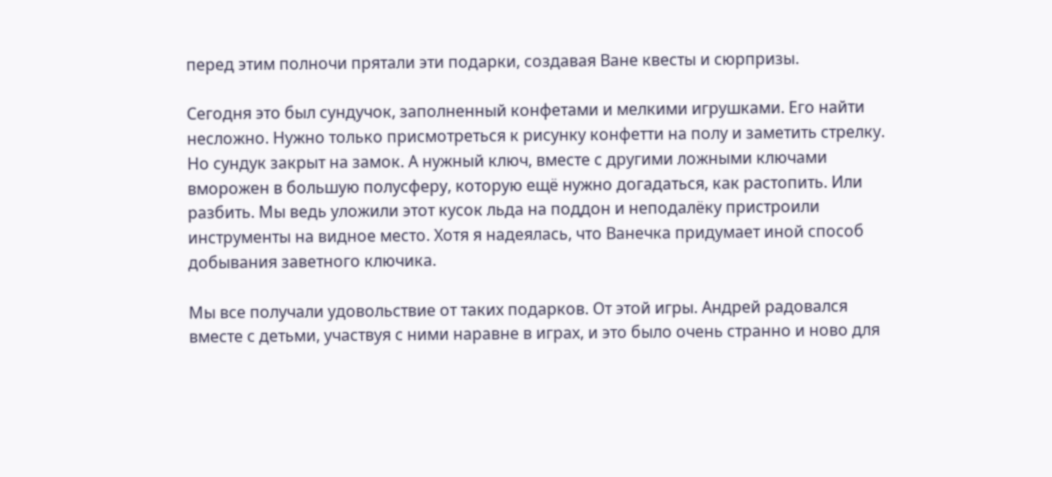перед этим полночи прятали эти подарки, создавая Ване квесты и сюрпризы.

Сегодня это был сундучок, заполненный конфетами и мелкими игрушками. Его найти несложно. Нужно только присмотреться к рисунку конфетти на полу и заметить стрелку. Но сундук закрыт на замок. А нужный ключ, вместе с другими ложными ключами вморожен в большую полусферу, которую ещё нужно догадаться, как растопить. Или разбить. Мы ведь уложили этот кусок льда на поддон и неподалёку пристроили инструменты на видное место. Хотя я надеялась, что Ванечка придумает иной способ добывания заветного ключика.

Мы все получали удовольствие от таких подарков. От этой игры. Андрей радовался вместе с детьми, участвуя с ними наравне в играх, и это было очень странно и ново для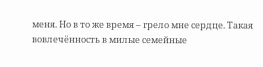меня. Но в то же время – грело мне сердце. Такая вовлечённость в милые семейные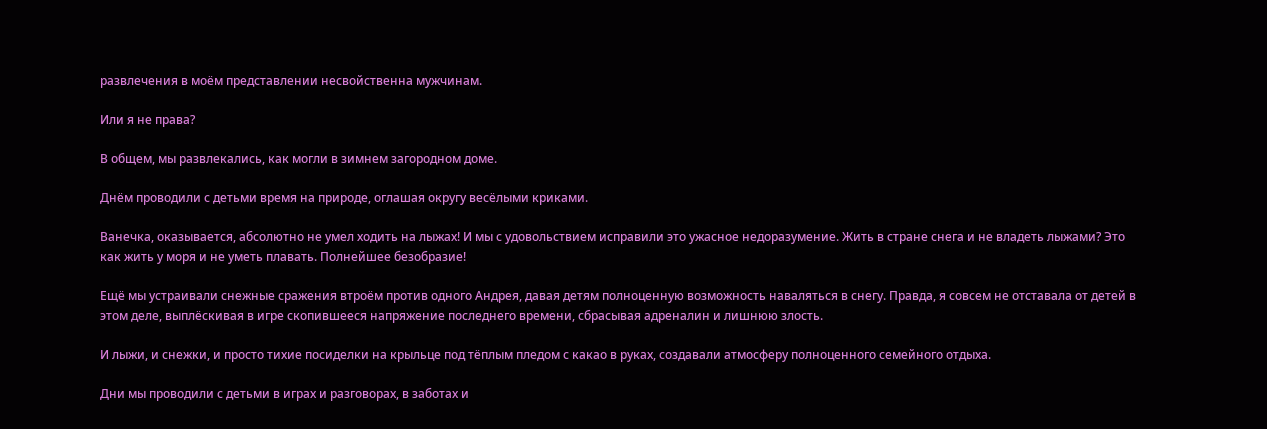развлечения в моём представлении несвойственна мужчинам.

Или я не права?

В общем, мы развлекались, как могли в зимнем загородном доме.

Днём проводили с детьми время на природе, оглашая округу весёлыми криками.

Ванечка, оказывается, абсолютно не умел ходить на лыжах! И мы с удовольствием исправили это ужасное недоразумение. Жить в стране снега и не владеть лыжами? Это как жить у моря и не уметь плавать. Полнейшее безобразие!

Ещё мы устраивали снежные сражения втроём против одного Андрея, давая детям полноценную возможность наваляться в снегу. Правда, я совсем не отставала от детей в этом деле, выплёскивая в игре скопившееся напряжение последнего времени, сбрасывая адреналин и лишнюю злость.

И лыжи, и снежки, и просто тихие посиделки на крыльце под тёплым пледом с какао в руках, создавали атмосферу полноценного семейного отдыха.

Дни мы проводили с детьми в играх и разговорах, в заботах и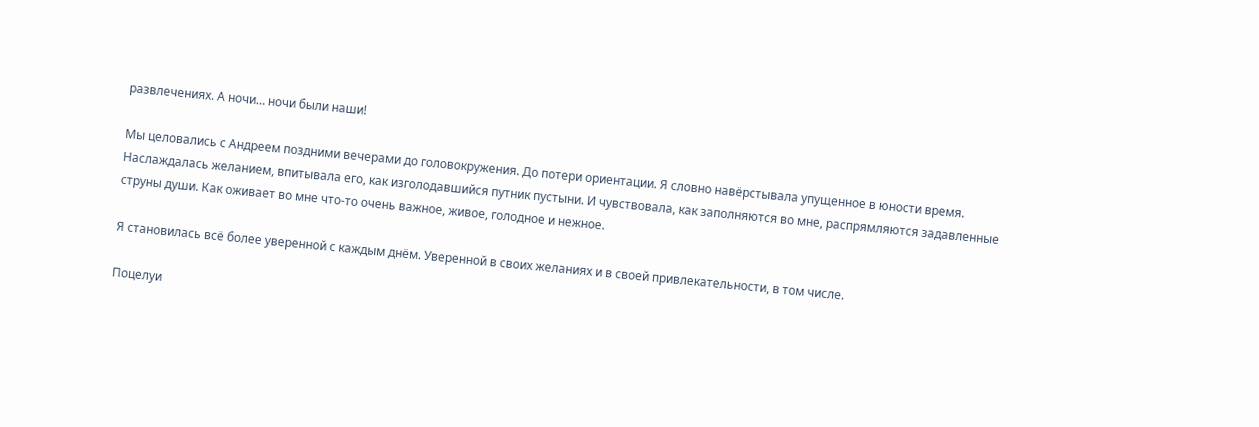развлечениях. А ночи… ночи были наши!

Мы целовались с Андреем поздними вечерами до головокружения. До потери ориентации. Я словно навёрстывала упущенное в юности время. Наслаждалась желанием, впитывала его, как изголодавшийся путник пустыни. И чувствовала, как заполняются во мне, распрямляются задавленные струны души. Как оживает во мне что-то очень важное, живое, голодное и нежное.

Я становилась всё более уверенной с каждым днём. Уверенной в своих желаниях и в своей привлекательности, в том числе.

Поцелуи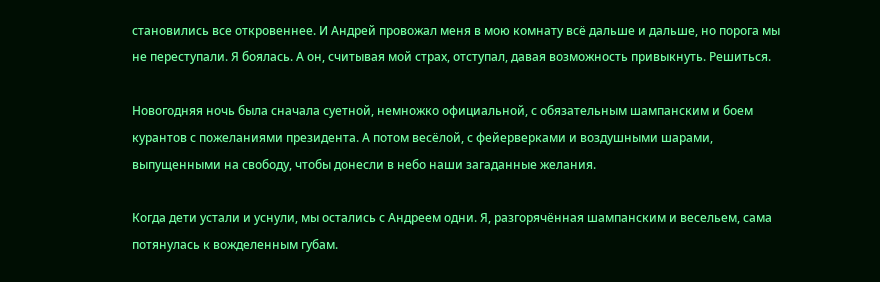становились все откровеннее. И Андрей провожал меня в мою комнату всё дальше и дальше, но порога мы не переступали. Я боялась. А он, считывая мой страх, отступал, давая возможность привыкнуть. Решиться.

Новогодняя ночь была сначала суетной, немножко официальной, с обязательным шампанским и боем курантов с пожеланиями президента. А потом весёлой, с фейерверками и воздушными шарами, выпущенными на свободу, чтобы донесли в небо наши загаданные желания.

Когда дети устали и уснули, мы остались с Андреем одни. Я, разгорячённая шампанским и весельем, сама потянулась к вожделенным губам.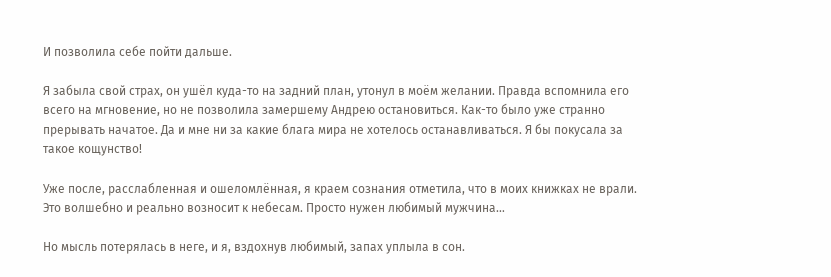И позволила себе пойти дальше.

Я забыла свой страх, он ушёл куда-то на задний план, утонул в моём желании. Правда вспомнила его всего на мгновение, но не позволила замершему Андрею остановиться. Как-то было уже странно прерывать начатое. Да и мне ни за какие блага мира не хотелось останавливаться. Я бы покусала за такое кощунство!

Уже после, расслабленная и ошеломлённая, я краем сознания отметила, что в моих книжках не врали. Это волшебно и реально возносит к небесам. Просто нужен любимый мужчина…

Но мысль потерялась в неге, и я, вздохнув любимый, запах уплыла в сон.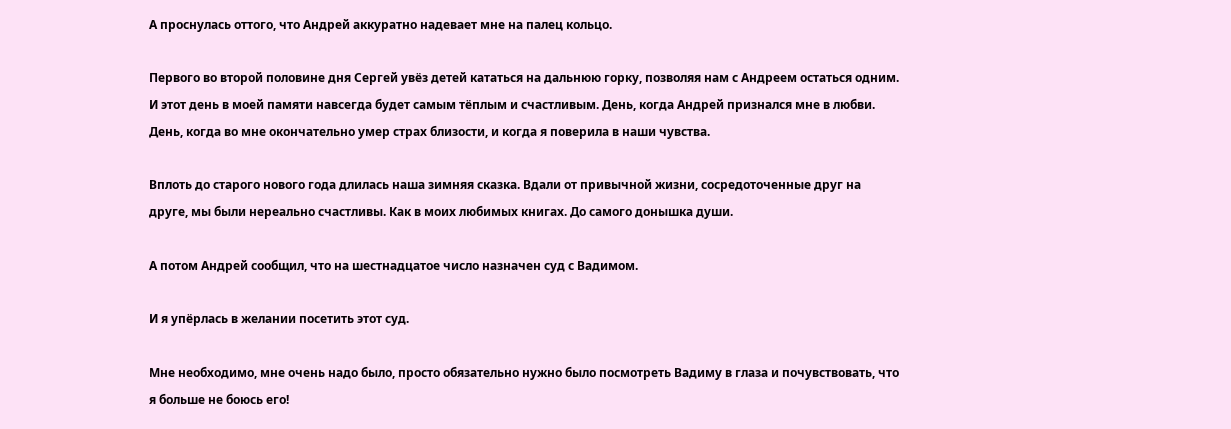А проснулась оттого, что Андрей аккуратно надевает мне на палец кольцо.

Первого во второй половине дня Сергей увёз детей кататься на дальнюю горку, позволяя нам с Андреем остаться одним. И этот день в моей памяти навсегда будет самым тёплым и счастливым. День, когда Андрей признался мне в любви. День, когда во мне окончательно умер страх близости, и когда я поверила в наши чувства.

Вплоть до старого нового года длилась наша зимняя сказка. Вдали от привычной жизни, сосредоточенные друг на друге, мы были нереально счастливы. Как в моих любимых книгах. До самого донышка души.

А потом Андрей сообщил, что на шестнадцатое число назначен суд с Вадимом.

И я упёрлась в желании посетить этот суд.

Мне необходимо, мне очень надо было, просто обязательно нужно было посмотреть Вадиму в глаза и почувствовать, что я больше не боюсь его!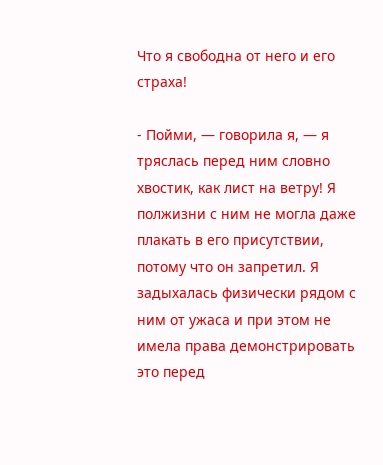Что я свободна от него и его страха!

- Пойми, — говорила я, — я тряслась перед ним словно хвостик, как лист на ветру! Я полжизни с ним не могла даже плакать в его присутствии, потому что он запретил. Я задыхалась физически рядом с ним от ужаса и при этом не имела права демонстрировать это перед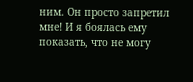ним. Он просто запретил мне! И я боялась ему показать, что не могу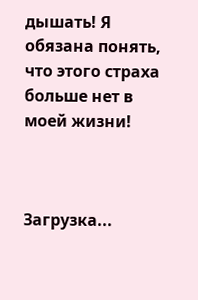дышать! Я обязана понять, что этого страха больше нет в моей жизни!



Загрузка...